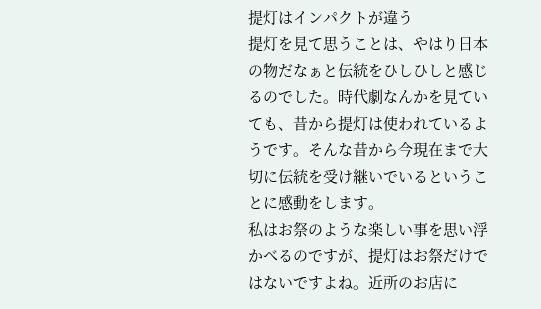提灯はインパクトが違う
提灯を見て思うことは、やはり日本の物だなぁと伝統をひしひしと感じるのでした。時代劇なんかを見ていても、昔から提灯は使われているようです。そんな昔から今現在まで大切に伝統を受け継いでいるということに感動をします。
私はお祭のような楽しい事を思い浮かべるのですが、提灯はお祭だけではないですよね。近所のお店に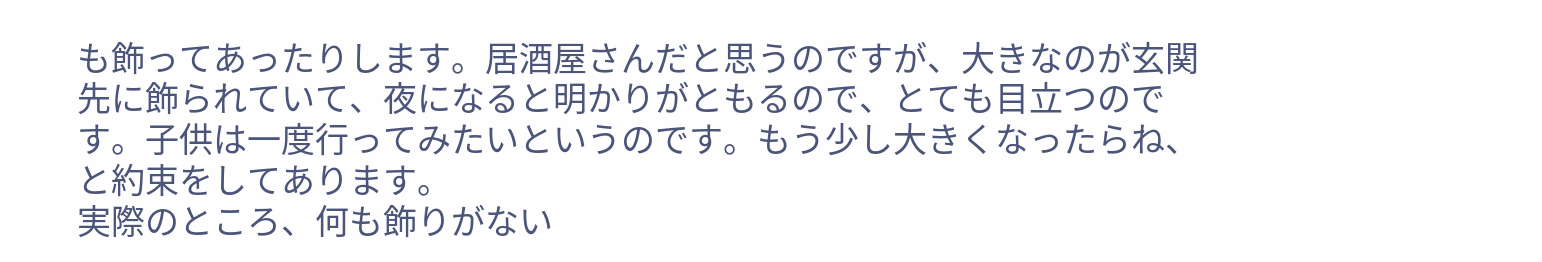も飾ってあったりします。居酒屋さんだと思うのですが、大きなのが玄関先に飾られていて、夜になると明かりがともるので、とても目立つのです。子供は一度行ってみたいというのです。もう少し大きくなったらね、と約束をしてあります。
実際のところ、何も飾りがない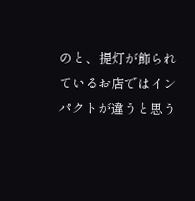のと、提灯が飾られているお店ではインパクトが違うと思う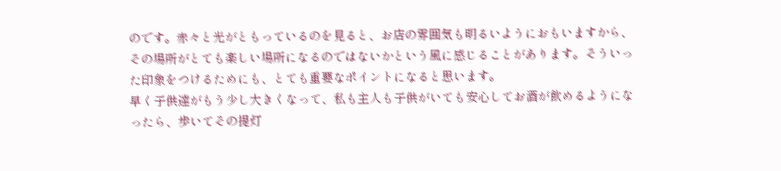のです。赤々と光がともっているのを見ると、お店の雰囲気も明るいようにおもいますから、その場所がとても楽しい場所になるのではないかという風に感じることがあります。そういった印象をつけるためにも、とても重要なポイントになると思います。
早く子供達がもう少し大きくなって、私も主人も子供がいても安心してお酒が飲めるようになったら、歩いてその提灯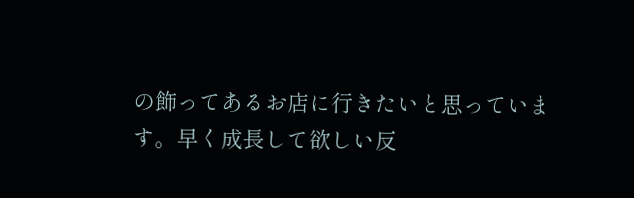の飾ってあるお店に行きたいと思っています。早く成長して欲しい反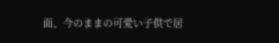面、今のままの可愛い子供で居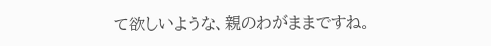て欲しいような、親のわがままですね。